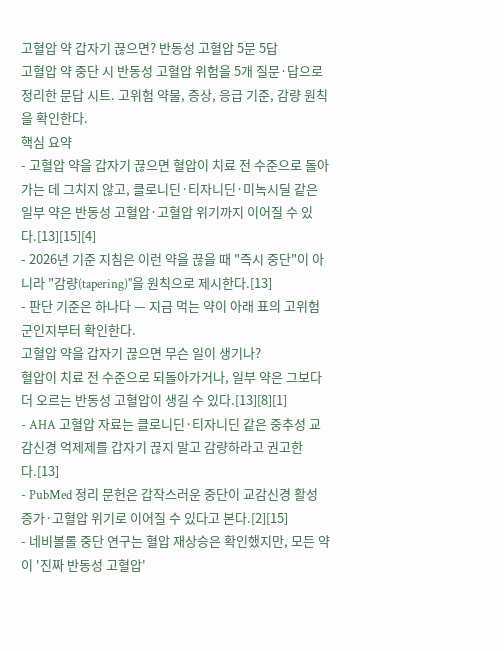고혈압 약 갑자기 끊으면? 반동성 고혈압 5문 5답
고혈압 약 중단 시 반동성 고혈압 위험을 5개 질문·답으로 정리한 문답 시트. 고위험 약물, 증상, 응급 기준, 감량 원칙을 확인한다.
핵심 요약
- 고혈압 약을 갑자기 끊으면 혈압이 치료 전 수준으로 돌아가는 데 그치지 않고, 클로니딘·티자니딘·미녹시딜 같은 일부 약은 반동성 고혈압·고혈압 위기까지 이어질 수 있다.[13][15][4]
- 2026년 기준 지침은 이런 약을 끊을 때 "즉시 중단"이 아니라 "감량(tapering)"을 원칙으로 제시한다.[13]
- 판단 기준은 하나다 — 지금 먹는 약이 아래 표의 고위험군인지부터 확인한다.
고혈압 약을 갑자기 끊으면 무슨 일이 생기나?
혈압이 치료 전 수준으로 되돌아가거나, 일부 약은 그보다 더 오르는 반동성 고혈압이 생길 수 있다.[13][8][1]
- AHA 고혈압 자료는 클로니딘·티자니딘 같은 중추성 교감신경 억제제를 갑자기 끊지 말고 감량하라고 권고한다.[13]
- PubMed 정리 문헌은 갑작스러운 중단이 교감신경 활성 증가·고혈압 위기로 이어질 수 있다고 본다.[2][15]
- 네비볼롤 중단 연구는 혈압 재상승은 확인했지만, 모든 약이 '진짜 반동성 고혈압'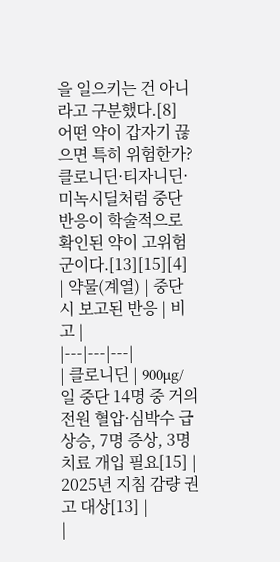을 일으키는 건 아니라고 구분했다.[8]
어떤 약이 갑자기 끊으면 특히 위험한가?
클로니딘·티자니딘·미녹시딜처럼 중단 반응이 학술적으로 확인된 약이 고위험군이다.[13][15][4]
| 약물(계열) | 중단 시 보고된 반응 | 비고 |
|---|---|---|
| 클로니딘 | 900µg/일 중단 14명 중 거의 전원 혈압·심박수 급상승, 7명 증상, 3명 치료 개입 필요[15] | 2025년 지침 감량 권고 대상[13] |
|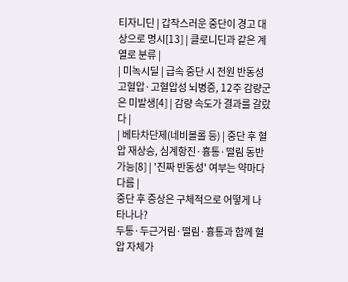티자니딘 | 갑작스러운 중단이 경고 대상으로 명시[13] | 클로니딘과 같은 계열로 분류 |
| 미녹시딜 | 급속 중단 시 전원 반동성 고혈압·고혈압성 뇌병증, 12주 감량군은 미발생[4] | 감량 속도가 결과를 갈랐다 |
| 베타차단제(네비볼롤 등) | 중단 후 혈압 재상승, 심계항진·흉통·떨림 동반 가능[8] | '진짜 반동성' 여부는 약마다 다름 |
중단 후 증상은 구체적으로 어떻게 나타나나?
두통·두근거림·떨림·흉통과 함께 혈압 자체가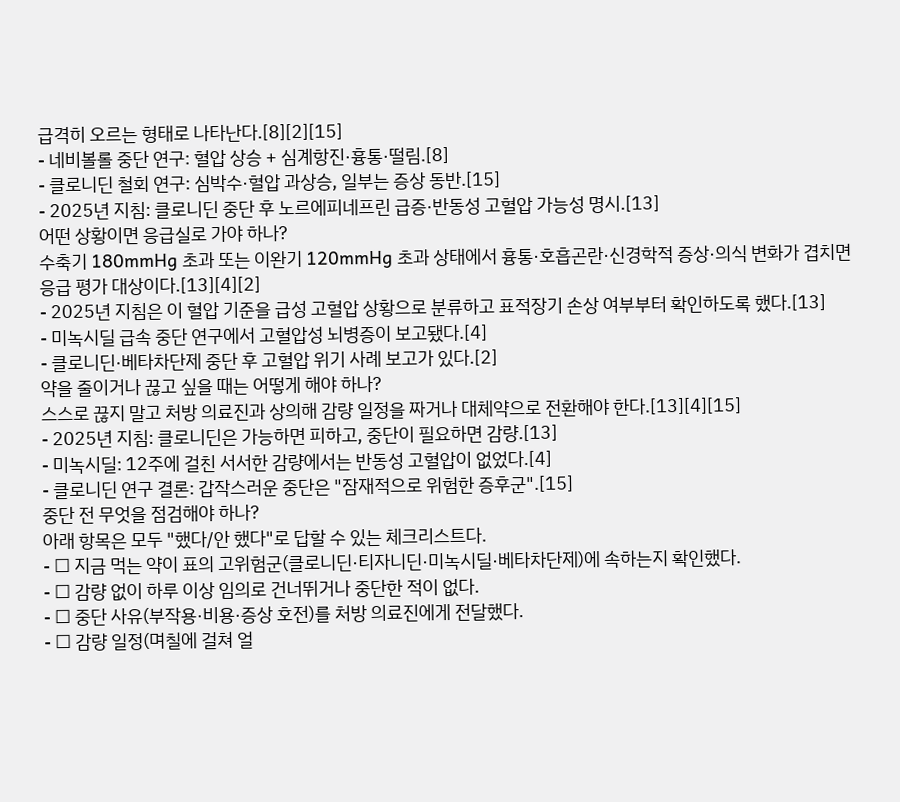급격히 오르는 형태로 나타난다.[8][2][15]
- 네비볼롤 중단 연구: 혈압 상승 + 심계항진·흉통·떨림.[8]
- 클로니딘 철회 연구: 심박수·혈압 과상승, 일부는 증상 동반.[15]
- 2025년 지침: 클로니딘 중단 후 노르에피네프린 급증·반동성 고혈압 가능성 명시.[13]
어떤 상황이면 응급실로 가야 하나?
수축기 180mmHg 초과 또는 이완기 120mmHg 초과 상태에서 흉통·호흡곤란·신경학적 증상·의식 변화가 겹치면 응급 평가 대상이다.[13][4][2]
- 2025년 지침은 이 혈압 기준을 급성 고혈압 상황으로 분류하고 표적장기 손상 여부부터 확인하도록 했다.[13]
- 미녹시딜 급속 중단 연구에서 고혈압성 뇌병증이 보고됐다.[4]
- 클로니딘·베타차단제 중단 후 고혈압 위기 사례 보고가 있다.[2]
약을 줄이거나 끊고 싶을 때는 어떻게 해야 하나?
스스로 끊지 말고 처방 의료진과 상의해 감량 일정을 짜거나 대체약으로 전환해야 한다.[13][4][15]
- 2025년 지침: 클로니딘은 가능하면 피하고, 중단이 필요하면 감량.[13]
- 미녹시딜: 12주에 걸친 서서한 감량에서는 반동성 고혈압이 없었다.[4]
- 클로니딘 연구 결론: 갑작스러운 중단은 "잠재적으로 위험한 증후군".[15]
중단 전 무엇을 점검해야 하나?
아래 항목은 모두 "했다/안 했다"로 답할 수 있는 체크리스트다.
- ☐ 지금 먹는 약이 표의 고위험군(클로니딘·티자니딘·미녹시딜·베타차단제)에 속하는지 확인했다.
- ☐ 감량 없이 하루 이상 임의로 건너뛰거나 중단한 적이 없다.
- ☐ 중단 사유(부작용·비용·증상 호전)를 처방 의료진에게 전달했다.
- ☐ 감량 일정(며칠에 걸쳐 얼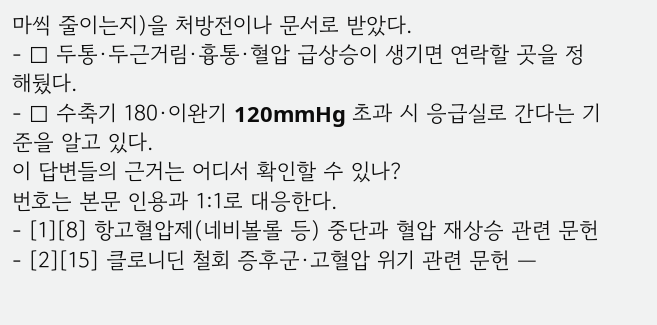마씩 줄이는지)을 처방전이나 문서로 받았다.
- ☐ 두통·두근거림·흉통·혈압 급상승이 생기면 연락할 곳을 정해뒀다.
- ☐ 수축기 180·이완기 120mmHg 초과 시 응급실로 간다는 기준을 알고 있다.
이 답변들의 근거는 어디서 확인할 수 있나?
번호는 본문 인용과 1:1로 대응한다.
- [1][8] 항고혈압제(네비볼롤 등) 중단과 혈압 재상승 관련 문헌
- [2][15] 클로니딘 철회 증후군·고혈압 위기 관련 문헌 —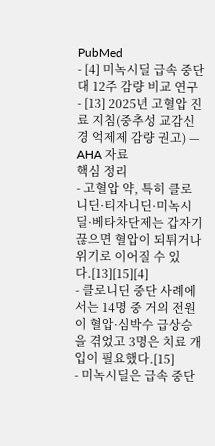PubMed
- [4] 미녹시딜 급속 중단 대 12주 감량 비교 연구
- [13] 2025년 고혈압 진료 지침(중추성 교감신경 억제제 감량 권고) — AHA 자료
핵심 정리
- 고혈압 약, 특히 클로니딘·티자니딘·미녹시딜·베타차단제는 갑자기 끊으면 혈압이 되튀거나 위기로 이어질 수 있다.[13][15][4]
- 클로니딘 중단 사례에서는 14명 중 거의 전원이 혈압·심박수 급상승을 겪었고 3명은 치료 개입이 필요했다.[15]
- 미녹시딜은 급속 중단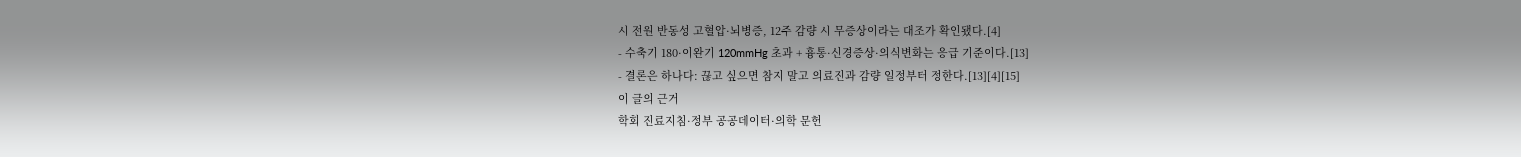시 전원 반동성 고혈압·뇌병증, 12주 감량 시 무증상이라는 대조가 확인됐다.[4]
- 수축기 180·이완기 120mmHg 초과 + 흉통·신경증상·의식변화는 응급 기준이다.[13]
- 결론은 하나다: 끊고 싶으면 참지 말고 의료진과 감량 일정부터 정한다.[13][4][15]
이 글의 근거
학회 진료지침·정부 공공데이터·의학 문헌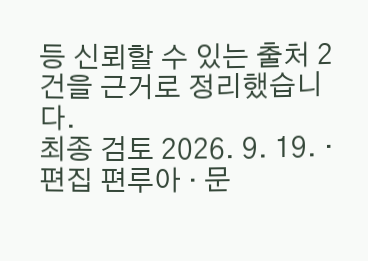등 신뢰할 수 있는 출처 2건을 근거로 정리했습니다.
최종 검토 2026. 9. 19. · 편집 편루아 · 문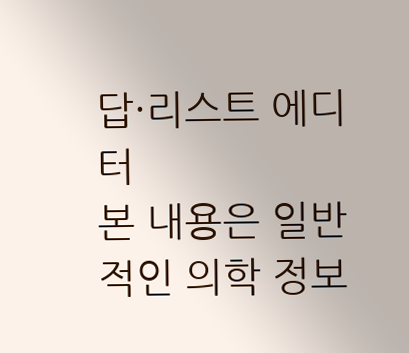답·리스트 에디터
본 내용은 일반적인 의학 정보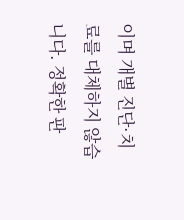이며 개별 진단·치료를 대체하지 않습니다. 정확한 판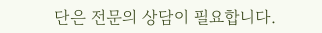단은 전문의 상담이 필요합니다.